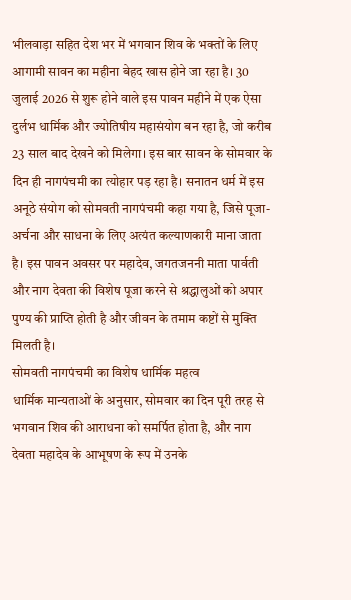भीलवाड़ा सहित देश भर में भगवान शिव के भक्तों के लिए आगामी सावन का महीना बेहद खास होने जा रहा है। 30 जुलाई 2026 से शुरू होने वाले इस पावन महीने में एक ऐसा दुर्लभ धार्मिक और ज्योतिषीय महासंयोग बन रहा है, जो करीब 23 साल बाद देखने को मिलेगा। इस बार सावन के सोमवार के दिन ही नागपंचमी का त्योहार पड़ रहा है। सनातन धर्म में इस अनूठे संयोग को सोमवती नागपंचमी कहा गया है, जिसे पूजा-अर्चना और साधना के लिए अत्यंत कल्याणकारी माना जाता है। इस पावन अवसर पर महादेव, जगतजननी माता पार्वती और नाग देवता की विशेष पूजा करने से श्रद्धालुओं को अपार पुण्य की प्राप्ति होती है और जीवन के तमाम कष्टों से मुक्ति मिलती है।
सोमवती नागपंचमी का विशेष धार्मिक महत्व
धार्मिक मान्यताओं के अनुसार, सोमवार का दिन पूरी तरह से भगवान शिव की आराधना को समर्पित होता है, और नाग देवता महादेव के आभूषण के रूप में उनके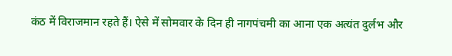कंठ में विराजमान रहते हैं। ऐसे में सोमवार के दिन ही नागपंचमी का आना एक अत्यंत दुर्लभ और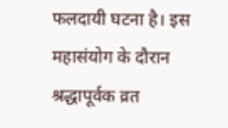फलदायी घटना है। इस महासंयोग के दौरान श्रद्धापूर्वक व्रत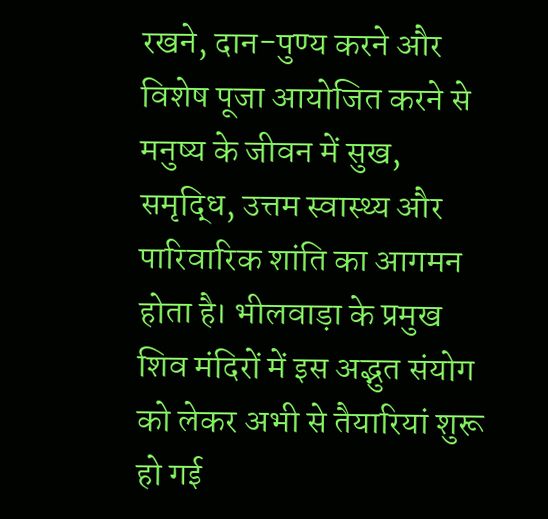रखने, दान-पुण्य करने और विशेष पूजा आयोजित करने से मनुष्य के जीवन में सुख, समृद्धि, उत्तम स्वास्थ्य और पारिवारिक शांति का आगमन होता है। भीलवाड़ा के प्रमुख शिव मंदिरों में इस अद्भुत संयोग को लेकर अभी से तैयारियां शुरू हो गई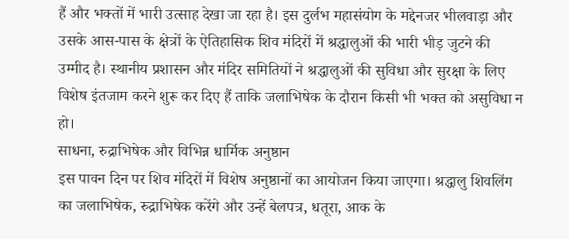हैं और भक्तों में भारी उत्साह देखा जा रहा है। इस दुर्लभ महासंयोग के मद्देनजर भीलवाड़ा और उसके आस-पास के क्षेत्रों के ऐतिहासिक शिव मंदिरों में श्रद्धालुओं की भारी भीड़ जुटने की उम्मीद है। स्थानीय प्रशासन और मंदिर समितियों ने श्रद्धालुओं की सुविधा और सुरक्षा के लिए विशेष इंतजाम करने शुरू कर दिए हैं ताकि जलाभिषेक के दौरान किसी भी भक्त को असुविधा न हो।
साधना, रुद्राभिषेक और विभिन्न धार्मिक अनुष्ठान
इस पावन दिन पर शिव मंदिरों में विशेष अनुष्ठानों का आयोजन किया जाएगा। श्रद्धालु शिवलिंग का जलाभिषेक, रुद्राभिषेक करेंगे और उन्हें बेलपत्र, धतूरा, आक के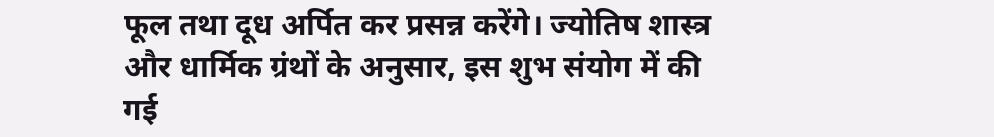फूल तथा दूध अर्पित कर प्रसन्न करेंगे। ज्योतिष शास्त्र और धार्मिक ग्रंथों के अनुसार, इस शुभ संयोग में की गई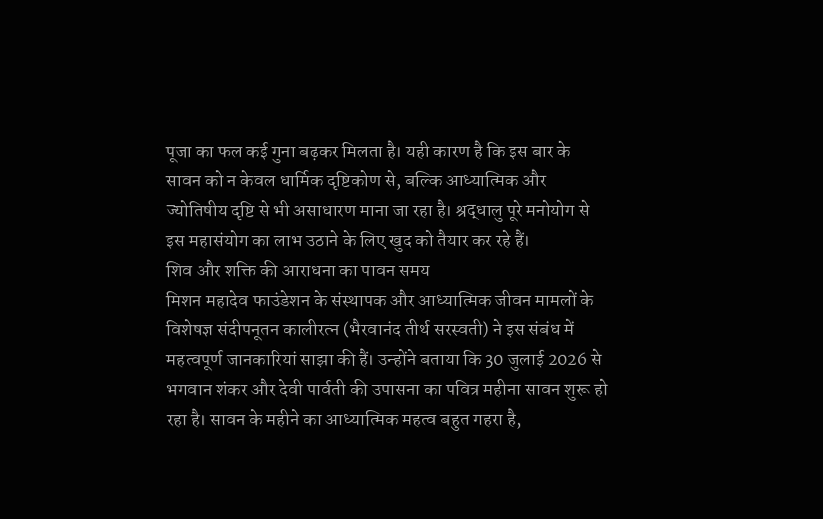पूजा का फल कई गुना बढ़कर मिलता है। यही कारण है कि इस बार के सावन को न केवल धार्मिक दृष्टिकोण से, बल्कि आध्यात्मिक और ज्योतिषीय दृष्टि से भी असाधारण माना जा रहा है। श्रद्धालु पूरे मनोयोग से इस महासंयोग का लाभ उठाने के लिए खुद को तैयार कर रहे हैं।
शिव और शक्ति की आराधना का पावन समय
मिशन महादेव फाउंडेशन के संस्थापक और आध्यात्मिक जीवन मामलों के विशेषज्ञ संदीपनूतन कालीरत्न (भैरवानंद तीर्थ सरस्वती) ने इस संबंध में महत्वपूर्ण जानकारियां साझा की हैं। उन्होंने बताया कि 30 जुलाई 2026 से भगवान शंकर और देवी पार्वती की उपासना का पवित्र महीना सावन शुरू हो रहा है। सावन के महीने का आध्यात्मिक महत्व बहुत गहरा है,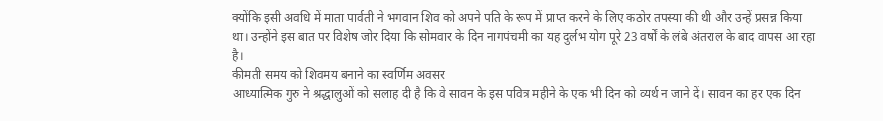क्योंकि इसी अवधि में माता पार्वती ने भगवान शिव को अपने पति के रूप में प्राप्त करने के लिए कठोर तपस्या की थी और उन्हें प्रसन्न किया था। उन्होंने इस बात पर विशेष जोर दिया कि सोमवार के दिन नागपंचमी का यह दुर्लभ योग पूरे 23 वर्षों के लंबे अंतराल के बाद वापस आ रहा है।
कीमती समय को शिवमय बनाने का स्वर्णिम अवसर
आध्यात्मिक गुरु ने श्रद्धालुओं को सलाह दी है कि वे सावन के इस पवित्र महीने के एक भी दिन को व्यर्थ न जाने दें। सावन का हर एक दिन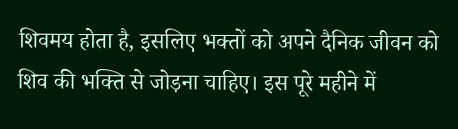शिवमय होता है, इसलिए भक्तों को अपने दैनिक जीवन को शिव की भक्ति से जोड़ना चाहिए। इस पूरे महीने में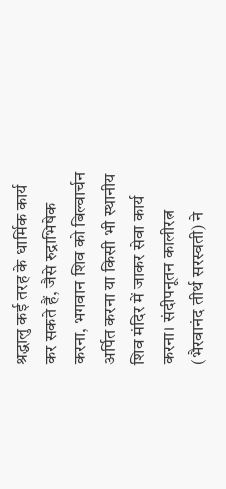श्रद्धालु कई तरह के धार्मिक कार्य कर सकते हैं, जैसे रुद्राभिषेक करना, भगवान शिव को बिल्वार्चन अर्पित करना या किसी भी स्थानीय शिव मंदिर में जाकर सेवा कार्य करना। संदीपनूतन कालीरत्न (भैरवानंद तीर्थ सरस्वती) ने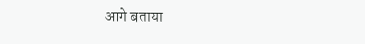आगे बताया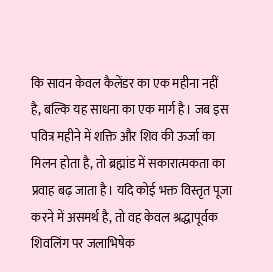कि सावन केवल कैलेंडर का एक महीना नहीं है, बल्कि यह साधना का एक मार्ग है। जब इस पवित्र महीने में शक्ति और शिव की ऊर्जा का मिलन होता है, तो ब्रह्मांड में सकारात्मकता का प्रवाह बढ़ जाता है। यदि कोई भक्त विस्तृत पूजा करने में असमर्थ है, तो वह केवल श्रद्धापूर्वक शिवलिंग पर जलाभिषेक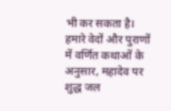भी कर सकता है। हमारे वेदों और पुराणों में वर्णित कथाओं के अनुसार, महादेव पर शुद्ध जल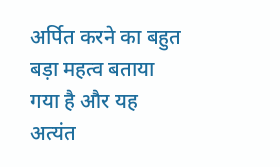अर्पित करने का बहुत बड़ा महत्व बताया गया है और यह अत्यंत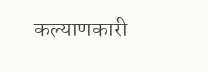कल्याणकारी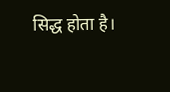सिद्ध होता है।